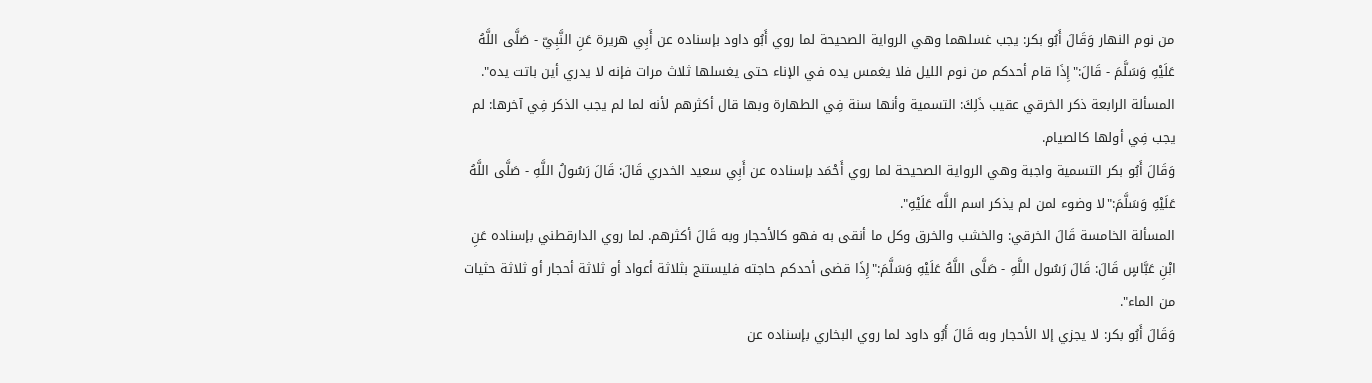من نوم النهار وَقَالَ أَبُو بكر: يجب غسلهما وهي الرواية الصحيحة لما روي أَبُو داود بإسناده عن أَبِي هريرة عَنِ النَّبِيّ - صَلَّى اللَّهُ عَلَيْهِ وَسَلَّمَ - قَالَ:"إِذَا قام أحدكم من نوم الليل فلا يغمس يده في الإناء حتى يغسلها ثلاث مرات فإنه لا يدري أين باتت يده".
المسألة الرابعة ذكر الخرقي عقيب ذَلِكَ: التسمية وأنها سنة فِي الطهارة وبها قال أكثرهم لأنه لما لم يجب الذكر فِي آخرها: لم يجب فِي أولها كالصيام.
وَقَالَ أَبُو بكر التسمية واجبة وهي الرواية الصحيحة لما روي أَحْمَد بإسناده عن أَبِي سعيد الخدري قَالَ: قَالَ رَسُولُ اللَّهِ - صَلَّى اللَّهُ عَلَيْهِ وَسَلَّمَ:"لا وضوء لمن لم يذكر اسم اللَّه عَلَيْهِ".
المسألة الخامسة قَالَ الخرقي: والخشب والخرق وكل ما أنقى به فهو كالأحجار وبه قَالَ أكثرهم. لما روي الدارقطني بإسناده عَنِ ابْنِ عَبَّاسٍ قَالَ: قَالَ رَسُول اللَّهِ - صَلَّى اللَّهُ عَلَيْهِ وَسَلَّمَ:"إِذَا قضى أحدكم حاجته فليستنج بثلاثة أعواد أو ثلاثة أحجار أو ثلاثة حثيات من الماء".
وَقَالَ أَبُو بكر: لا يجزي إلا الأحجار وبه قَالَ أَبُو داود لما روي البخاري بإسناده عن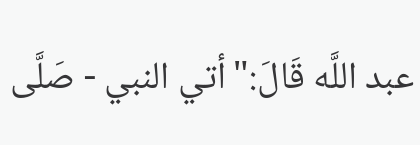عبد اللَّه قَالَ:"أتي النبي - صَلَّى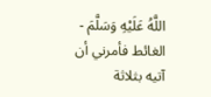اللَّهُ عَلَيْهِ وَسَلَّمَ - الغائط فأمرني أن آتيه بثلاثة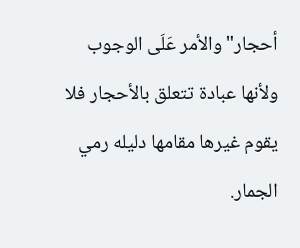أحجار"والأمر عَلَى الوجوب ولأنها عبادة تتعلق بالأحجار فلا يقوم غيرها مقامها دليله رمي الجمار.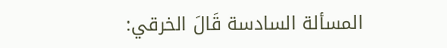المسألة السادسة قَالَ الخرقي: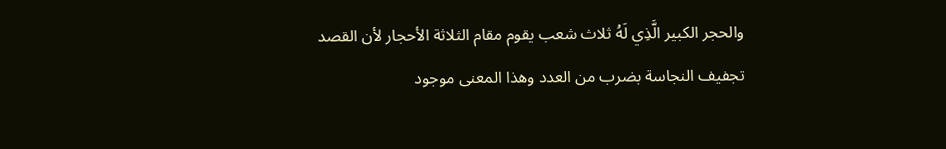والحجر الكبير الَّذِي لَهُ ثلاث شعب يقوم مقام الثلاثة الأحجار لأن القصد تجفيف النجاسة بضرب من العدد وهذا المعنى موجود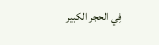فِي الحجر الكبير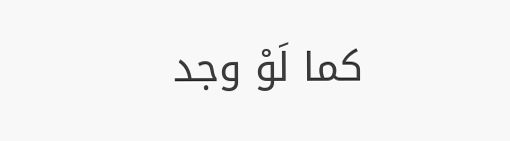كما لَوْ وجد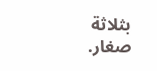بثلاثة صغار.